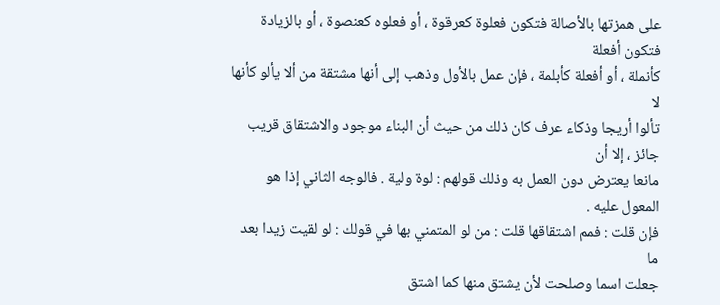على همزتها بالأصالة فتكون فعلوة كعرقوة ، أو فعلوه كعنصوة ، أو بالزيادة فتكون أفعلة
كأنملة ، أو أفعلة كأبلمة ، فإن عمل بالأول وذهب إلى أنها مشتقة من ألا يألو كأنها لا
تألوا أريجا وذكاء عرف كان ذلك من حيث أن البناء موجود والاشتقاق قريب جائز ، إلا أن
مانعا يعترض دون العمل به وذلك قولهم : لوة ولية . فالوجه الثاني إذا هو المعول عليه .
فإن قلت : فمم اشتقاقها قلت : من لو المتمني بها في قولك : لو لقيت زيدا بعد ما
جعلت اسما وصلحت لأن يشتق منها كما اشتق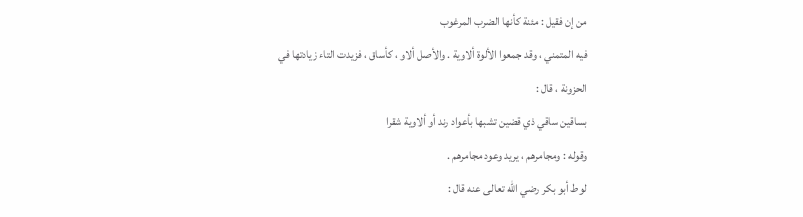من إن فقيل : مئنة كأنها الضرب المرغوب
فيه المتمني ، وقد جمعوا الألوة ألاوية . والأصل ألاو ، كأساق ، فزيدت التاء زيادتها في
الحزونة ، قال :
بساقين ساقي ذي قضين تشبها بأعواد رند أو ألاوية شقرا
وقوله : ومجامرهم ، يريد وعود مجامرهم .
لوط أبو بكر رضي الله تعالى عنه قال :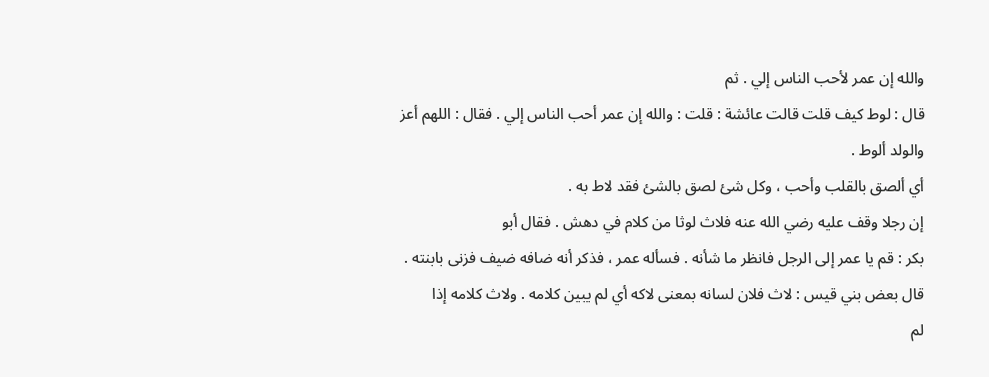والله إن عمر لأحب الناس إلي . ثم
قال : لوط كيف قلت قالت عائشة : قلت : والله إن عمر أحب الناس إلي . فقال : اللهم أعز
والولد ألوط .
أي ألصق بالقلب وأحب ، وكل شئ لصق بالشئ فقد لاط به .
إن رجلا وقف عليه رضي الله عنه فلاث لوثا من كلام في دهش . فقال أبو
بكر : قم يا عمر إلى الرجل فانظر ما شأنه . فسأله عمر ، فذكر أنه ضافه ضيف فزنى بابنته .
قال بعض بني قيس : لاث فلان لسانه بمعنى لاكه أي لم يبين كلامه . ولاث كلامه إذا
لم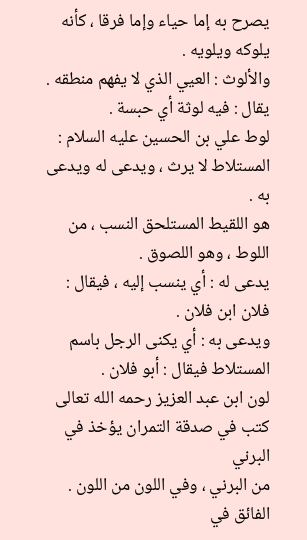يصرح به إما حياء وإما فرقا ، كأنه يلوكه ويلويه .
والألوث : العيي الذي لا يفهم منطقه . يقال : فيه لوثة أي حبسة .
لوط علي بن الحسين عليه السلام : المستلاط لا يرث ، ويدعى له ويدعى به .
هو اللقيط المستلحق النسب ، من اللوط ، وهو اللصوق .
يدعى له : أي ينسب إليه ، فيقال : فلان ابن فلان .
ويدعى به : أي يكنى الرجل باسم المستلاط فيقال : أبو فلان .
لون ابن عبد العزيز رحمه الله تعالى كتب في صدقة التمران يؤخذ في البرني
من البرني ، وفي اللون من اللون .
الفائق في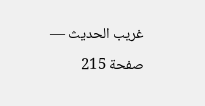غريب الحديث — صفحة 215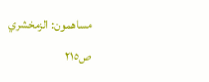مساهمون: الزمخشري
ص٢١٥